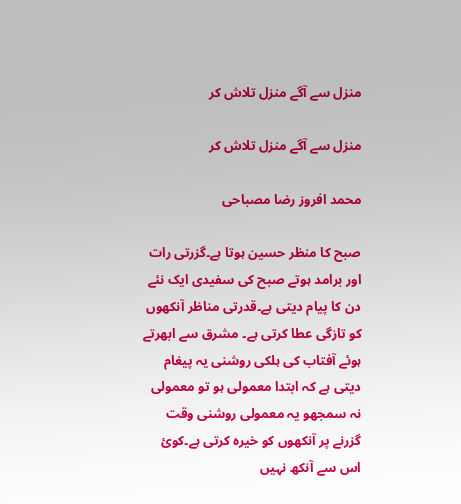منزل سے آگے منزل تلاش کر

منزل سے آگے منزل تلاش کر

محمد افروز رضا مصباحی

صبح کا منظر حسین ہوتا ہے۔گزرتی رات اور برامد ہوتے صبح کی سفیدی ایک نئے دن کا پیام دیتی ہے۔قدرتی مناظر آنکھوں کو تازگی عطا کرتی ہے۔ مشرق سے ابھرتے ہوئے آفتاب کی ہلکی روشنی یہ پیغام دیتی ہے کہ ابتدا معمولی ہو تو معمولی نہ سمجھو یہ معمولی روشنی وقت گزرنے پر آنکھوں کو خیرہ کرتی ہے۔کوئ اس سے آنکھ نہیں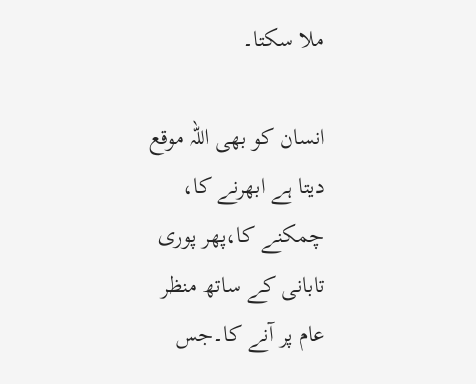ملا سکتا۔

انسان کو بھی اللہ موقع دیتا ہے ابھرنے کا، چمکنے کا،پھر پوری تابانی کے ساتھ منظر عام پر آنے کا۔جس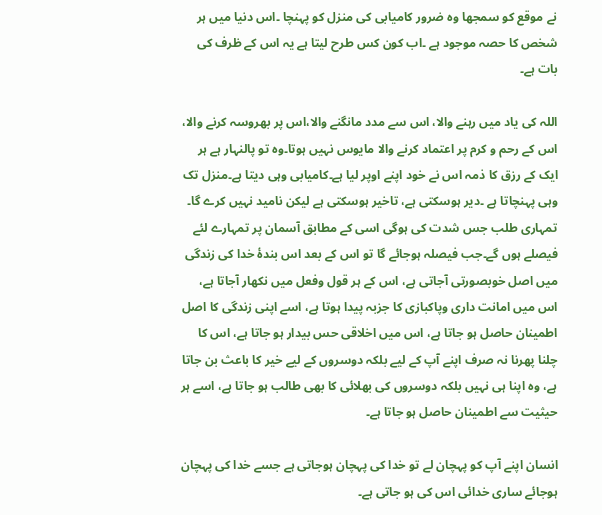نے موقع کو سمجھا وہ ضرور کامیابی کی منزل کو پہنچا ۔اس دنیا میں ہر شخص کا حصہ موجود ہے ۔اب کون کس طرح لیتا ہے یہ اس کے ظرف کی بات ہے۔

اللہ کی یاد میں رہنے والا، اس سے مدد مانگنے والا،اس پر بھروسہ کرنے والا، اس کے رحم و کرم پر اعتماد کرنے والا مایوس نہیں ہوتا۔وہ تو پالنہار ہے ہر ایک کے رزق کا ذمہ اس نے خود اپنے اوپر لیا ہے۔کامیابی وہی دیتا ہے۔منزل تک وہی پہنچاتا ہے ۔دیر ہوسکتی ہے، تاخیر ہوسکتی ہے لیکن نامید نہیں کرے گا۔ تمہاری طلب جس شدت کی ہوگی اسی کے مطابق آسمان پر تمہارے لئے فیصلے ہوں گے۔جب فیصلہ ہوجائے گا تو اس کے بعد اس بندۂ خدا کی زندگی میں اصل خوبصورتی آجاتی ہے، اس کے ہر قول وفعل میں نکھار آجاتا ہے، اس میں امانت داری وپاکبازی کا جزبہ پیدا ہوتا ہے، اسے اپنی زندگی کا اصل اطمینان حاصل ہو جاتا ہے، اس میں اخلاقی حس بیدار ہو جاتا ہے، اس کا چلنا پھرنا نہ صرف اپنے آپ کے لیے بلکہ دوسروں کے لیے خیر کا باعث بن جاتا ہے، وہ اپنا ہی نہیں بلکہ دوسروں کی بھلائی کا بھی طالب ہو جاتا ہے، اسے ہر حیثیت سے اطمینان حاصل ہو جاتا ہے۔

انسان اپنے آپ کو پہچان لے تو خدا کی پہچان ہوجاتی ہے جسے خدا کی پہچان ہوجائے ساری خدائی اس کی ہو جاتی ہے۔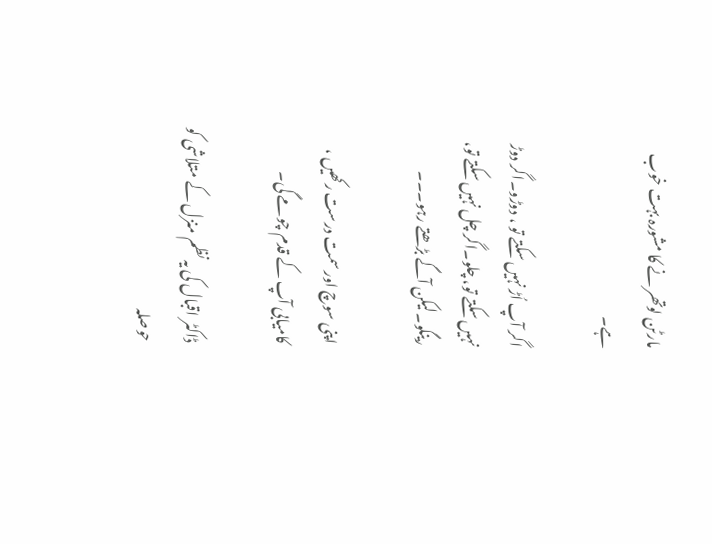مارٹن لوتھر نے کا مشورہ بہت خوب ہے۔

اگر آپ اُڑ نہیں سکتے تو ، دوڑو۔اگر دوڑ نہیں سکتے تو، چلو۔اگر چل نہیں سکتے تو، رینگو۔لیکن آگے بڑھتے رہو۔۔۔

اپنی سوچ اور سمت درست رکھیں ، کامیابی آپ کے قدم چومے گی۔

ڈاکٹر اقبال کی یہ نظم منزل کے متلاشی کو حوصلہ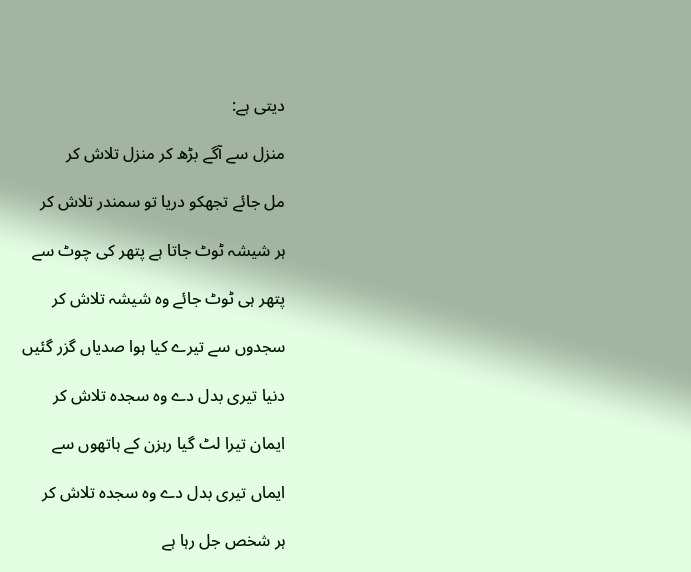دیتی ہے:

منزل سے آگے بڑھ کر منزل تلاش کر

مل جائے تجھکو دریا تو سمندر تلاش کر

ہر شیشہ ٹوٹ جاتا ہے پتھر کی چوٹ سے

پتھر ہی ٹوٹ جائے وہ شیشہ تلاش کر

سجدوں سے تیرے کیا ہوا صدیاں گزر گئیں

دنیا تیری بدل دے وہ سجدہ تلاش کر

ایمان تیرا لٹ گیا رہزن کے ہاتھوں سے

ایماں تیری بدل دے وہ سجدہ تلاش کر

ہر شخص جل رہا ہے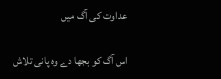عداوت کی آگ میں

اس آگ کو بجھا دے وہ پانی تلاش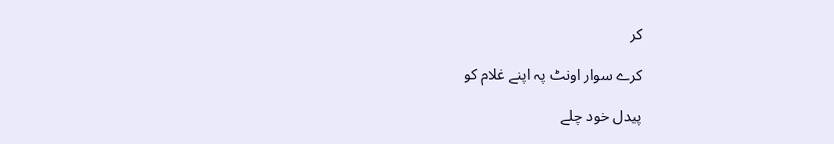کر

کرے سوار اونٹ پہ اپنے غلام کو

پیدل خود چلے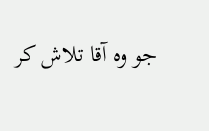جو وہ آقا تلاش کر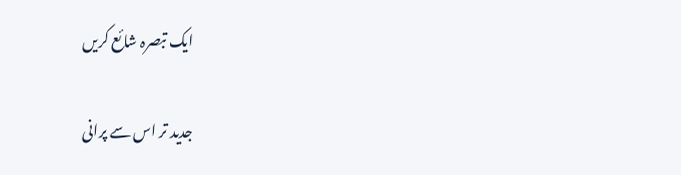ایک تبصرہ شائع کریں

جدید تر اس سے پرانی